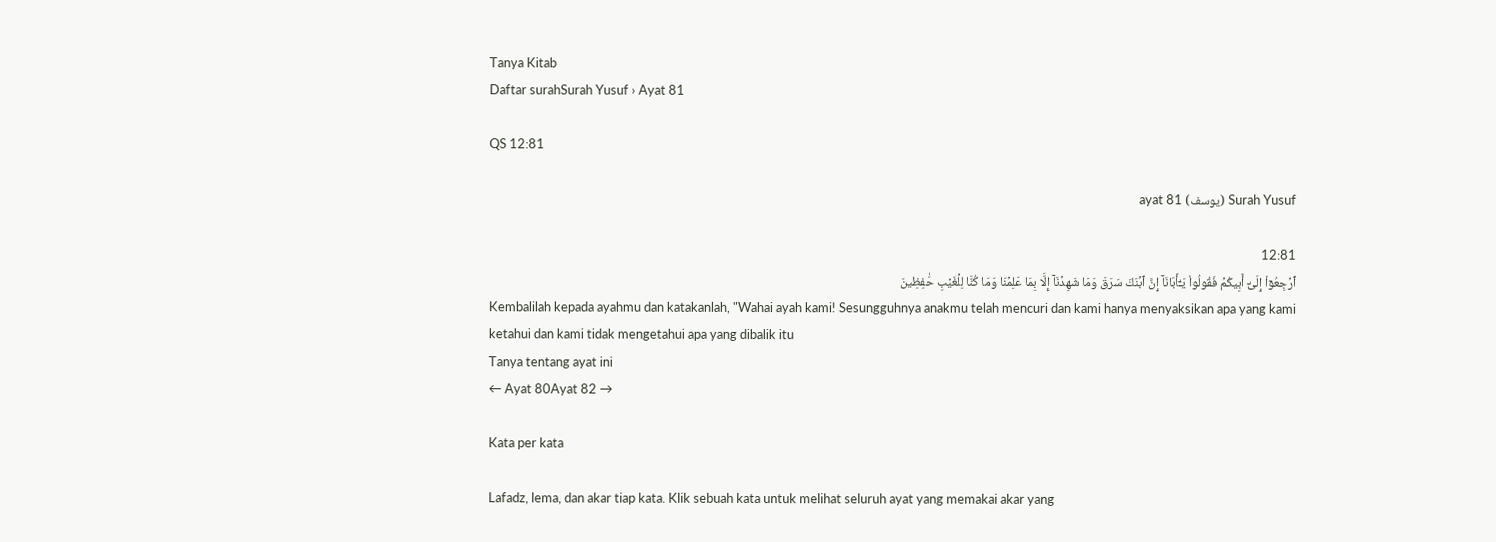Tanya Kitab
Daftar surahSurah Yusuf › Ayat 81

QS 12:81

Surah Yusuf (يوسف) ayat 81

12:81
ٱرۡجِعُوٓاْ إِلَىٰٓ أَبِيكُمۡ فَقُولُواْ يَـٰٓأَبَانَآ إِنَّ ٱبۡنَكَ سَرَقَ وَمَا شَهِدۡنَآ إِلَّا بِمَا عَلِمۡنَا وَمَا كُنَّا لِلۡغَيۡبِ حَٰفِظِينَ
Kembalilah kepada ayahmu dan katakanlah, "Wahai ayah kami! Sesungguhnya anakmu telah mencuri dan kami hanya menyaksikan apa yang kami ketahui dan kami tidak mengetahui apa yang dibalik itu
Tanya tentang ayat ini
← Ayat 80Ayat 82 →

Kata per kata

Lafadz, lema, dan akar tiap kata. Klik sebuah kata untuk melihat seluruh ayat yang memakai akar yang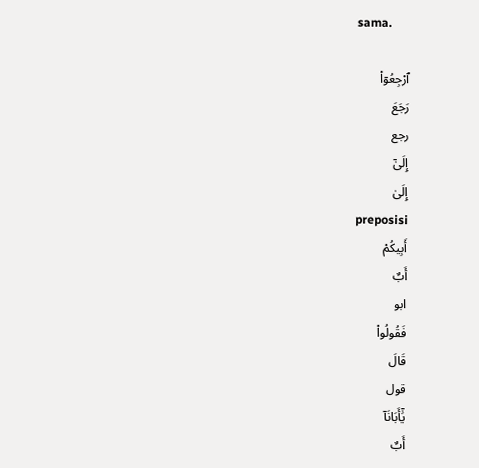sama.

ٱرْجِعُوٓا۟
رَجَعَ
رجع
إِلَىٰٓ
إِلَىٰ
preposisi
أَبِيكُمْ
أَبٌ
ابو
فَقُولُوا۟
قَالَ
قول
يَٰٓأَبَانَآ
أَبٌ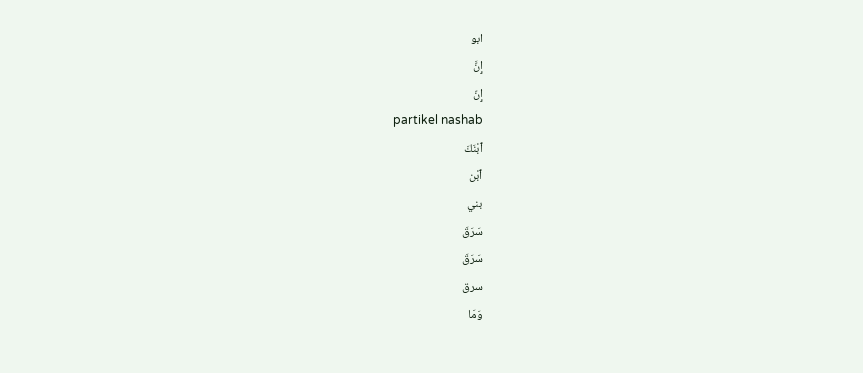ابو
إِنَّ
إِنّ
partikel nashab
ٱبْنَكَ
ٱبْن
بني
سَرَقَ
سَرَقَ
سرق
وَمَا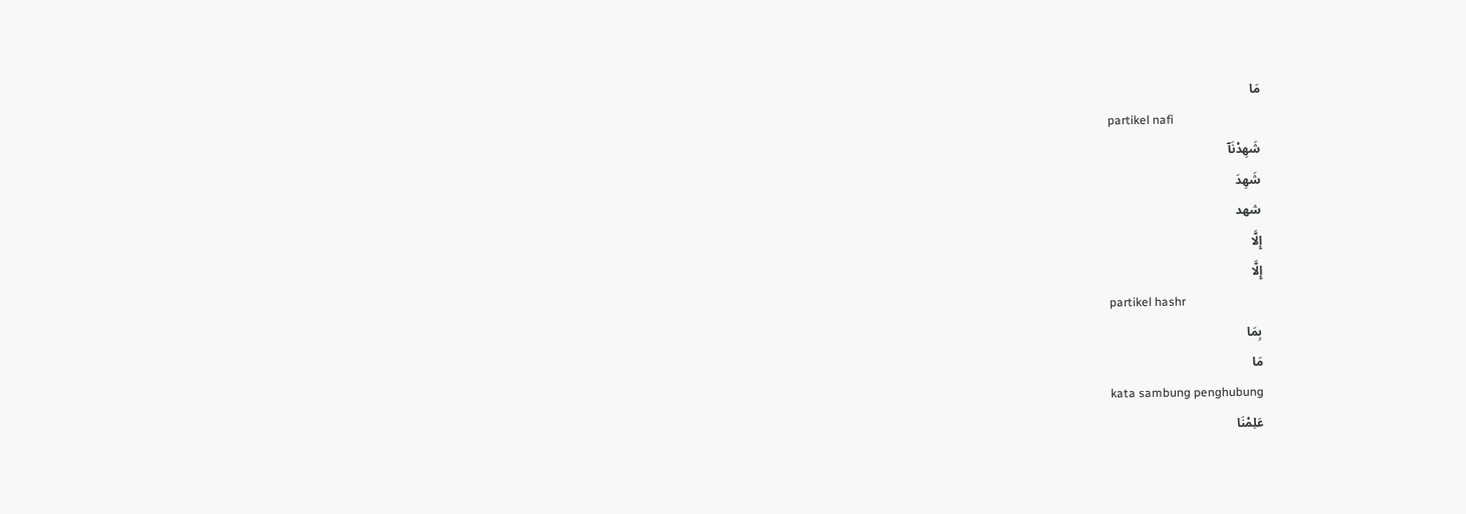مَا
partikel nafi
شَهِدْنَآ
شَهِدَ
شهد
إِلَّا
إِلَّا
partikel hashr
بِمَا
مَا
kata sambung penghubung
عَلِمْنَا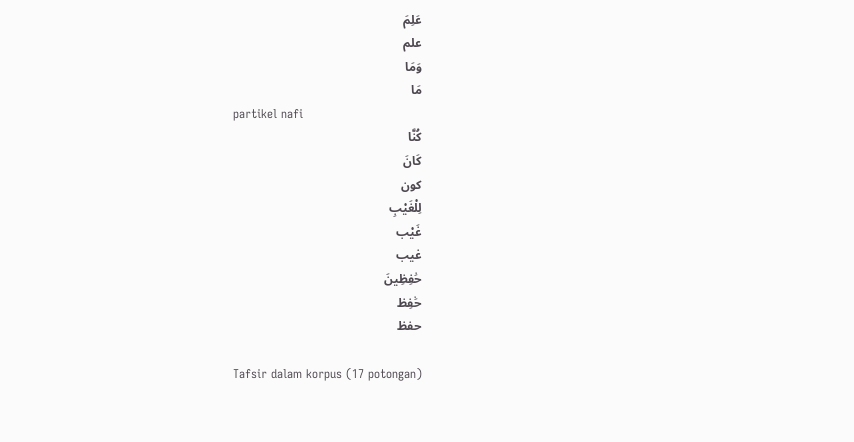عَلِمَ
علم
وَمَا
مَا
partikel nafi
كُنَّا
كَانَ
كون
لِلْغَيْبِ
غَيْب
غيب
حَٰفِظِينَ
حَٰفِظ
حفظ

Tafsir dalam korpus (17 potongan)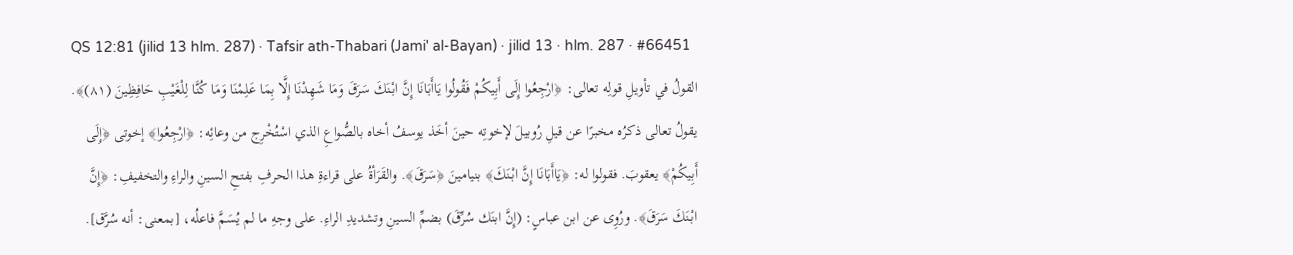QS 12:81 (jilid 13 hlm. 287) · Tafsir ath-Thabari (Jami' al-Bayan) · jilid 13 · hlm. 287 · #66451
القولُ في تأويلِ قولِه تعالى: ﴿ارْجِعُوا إِلَى أَبِيكُمْ فَقُولُوا يَاأَبَانَا إِنَّ ابْنَكَ سَرَقَ وَمَا شَهِدْنَا إِلَّا بِمَا عَلِمْنَا وَمَا كُنَّا لِلْغَيْبِ حَافِظِينَ (٨١)﴾. يقولُ تعالى ذكرُه مخبرًا عن قيلِ رُوبيلَ لإخوتِه حينَ أخَذ يوسفُ أخاه بالصُّواعِ الذي اسْتُخْرِج من وعائِه: ﴿ارْجِعُوا﴾ إخوتى ﴿إِلَى أَبِيكُمْ﴾ يعقوبَ. فقولوا له: ﴿يَاأَبَانَا إِنَّ ابْنَكَ﴾ بنيامينَ ﴿سَرَقَ﴾. والقَرَأةُ على قراءةِ هذا الحرفِ بفتحِ السينِ والراءِ والتخفيفِ: ﴿إِنَّ ابْنَكَ سَرَقَ﴾. ورُوِى عن ابن عباسٍ: (إِنَّ ابنَك سُرِّقَ) بضمِّ السينِ وتشديدِ الراءِ. على وجهِ ما لم يُسَمَّ فاعلُه، [بمعنى: أنه سُرَّق].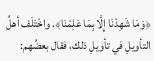﴿وَمَا شَهِدْنَا إِلَّا بِمَا عَلِمْنَا﴾. واخْتَلَف أهلُ التأويلِ في تأويلِ ذلك، فقال بعضُهم: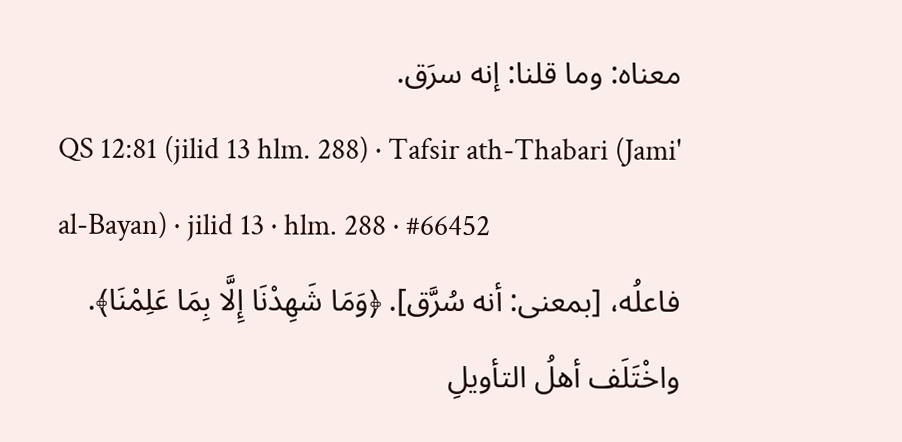معناه: وما قلنا: إنه سرَق.
QS 12:81 (jilid 13 hlm. 288) · Tafsir ath-Thabari (Jami' al-Bayan) · jilid 13 · hlm. 288 · #66452
فاعلُه، [بمعنى: أنه سُرَّق]. ﴿وَمَا شَهِدْنَا إِلَّا بِمَا عَلِمْنَا﴾. واخْتَلَف أهلُ التأويلِ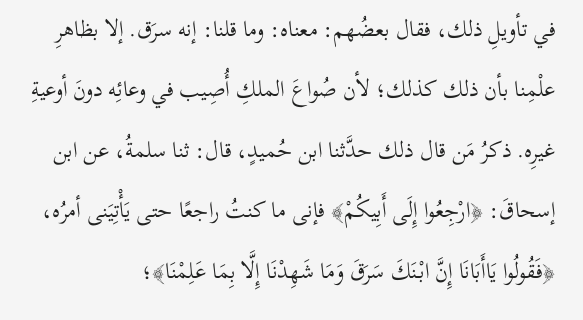في تأويلِ ذلك، فقال بعضُهم: معناه: وما قلنا: إنه سرَق. إلا بظاهرِ علْمِنا بأن ذلك كذلك؛ لأن صُواعَ الملكِ أُصِيب في وعائِه دونَ أوعيةِ غيرِه. ذكرُ مَن قال ذلك حدَّثنا ابن حُميدٍ، قال: ثنا سلمةُ، عن ابن إسحاقَ: ﴿ارْجِعُوا إِلَى أَبِيكُمْ﴾ فإنى ما كنتُ راجعًا حتى يَأْتِيَنى أمرُه، ﴿فَقُولُوا يَاأَبَانَا إِنَّ ابْنَكَ سَرَقَ وَمَا شَهِدْنَا إِلَّا بِمَا عَلِمْنَا﴾؛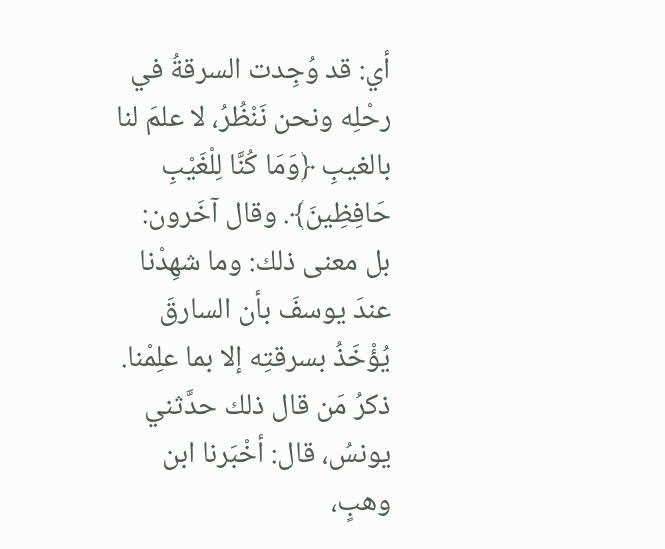أي: قد وُجِدت السرقةُ في رحْلِه ونحن نَنْظُرُ، لا علمَ لنا بالغيبِ ﴿وَمَا كُنَّا لِلْغَيْبِ حَافِظِينَ﴾. وقال آخَرون: بل معنى ذلك: وما شهِدْنا عندَ يوسفَ بأن السارقَ يُؤْخَذُ بسرقتِه إلا بما علِمْنا. ذكرُ مَن قال ذلك حدَّثني يونسُ، قال: أخْبَرنا ابن وهبٍ،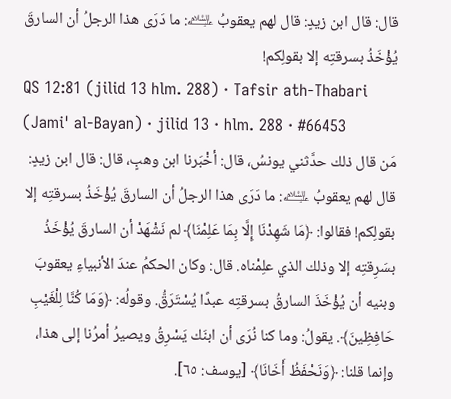قال: قال ابن زيدٍ: قال لهم يعقوبُ ﵇: ما دَرَى هذا الرجلُ أن السارقَ يُؤْخَذُ بسرقتِه إلا بقولِكم!
QS 12:81 (jilid 13 hlm. 288) · Tafsir ath-Thabari (Jami' al-Bayan) · jilid 13 · hlm. 288 · #66453
مَن قال ذلك حدَّثني يونسُ، قال: أخْبَرنا ابن وهبٍ، قال: قال ابن زيدٍ: قال لهم يعقوبُ ﵇: ما دَرَى هذا الرجلُ أن السارقَ يُؤْخَذُ بسرقتِه إلا بقولِكم! فقالوا: ﴿مَا شَهِدْنَا إِلَّا بِمَا عَلِمْنَا﴾ لم نَشْهَدْ أن السارقَ يُؤْخَذُ بسَرِقتِه إلا وذلك الذي علِمْناه. قال: وكان الحكمُ عندَ الأنبياءِ يعقوبَ وبنيه أن يُؤْخَذَ السارقُ بسرقتِه عبدًا يُسْتَرَقُّ. وقولُه: ﴿وَمَا كُنَّا لِلْغَيْبِ حَافِظِينَ﴾. يقولُ: وما كنا نُرَى أن ابنَك يَسْرِقُ ويصيرُ أمرُنا إلى هذا، وإنما قلنا: ﴿وَنَحْفَظُ أَخَانَا﴾ [يوسف: ٦٥].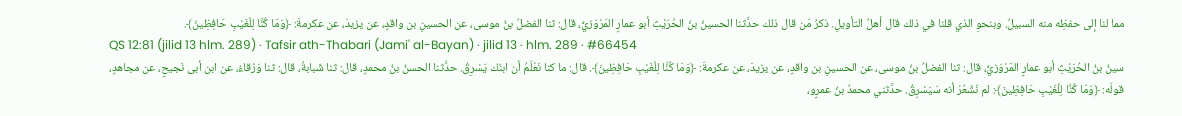مما لنا إلى حفظِه منه السبيلُ. وبنحوِ الذي قلنا في ذلك قال أهلُ التأويلِ. ذكرُ مَن قال ذلك حدَّثنا الحسينُ بنُ الحُرَيْثِ أبو عمارٍ المَرْوَزيُّ، قال: ثنا الفضلُ بنُ موسى، عن الحسينِ بن واقدٍ، عن يزيدَ، عن عكرمةَ: ﴿وَمَا كُنَّا لِلْغَيْبِ حَافِظِينَ﴾.
QS 12:81 (jilid 13 hlm. 289) · Tafsir ath-Thabari (Jami' al-Bayan) · jilid 13 · hlm. 289 · #66454
سينُ بنُ الحُرَيْثِ أبو عمارٍ المَرْوَزيُّ، قال: ثنا الفضلُ بنُ موسى، عن الحسينِ بن واقدٍ، عن يزيدَ، عن عكرمةَ: ﴿وَمَا كُنَّا لِلْغَيْبِ حَافِظِينَ﴾. قال: ما كنا نَعْلَمُ أن ابنَك يَسْرِقُ. حدَّثنا الحسنُ بنُ محمدٍ، قال: ثنا شَبابةُ، قال: ثنا وَرْقاءُ، عن ابن أبى نَجيحٍ، عن مجاهدٍ، قولَه: ﴿وَمَا كُنَّا لِلْغَيْبِ حَافِظِينَ﴾: لم نَشْعُرْ أنه سَيَسْرِقُ. حدَّثني محمدُ بنُ عمرٍو،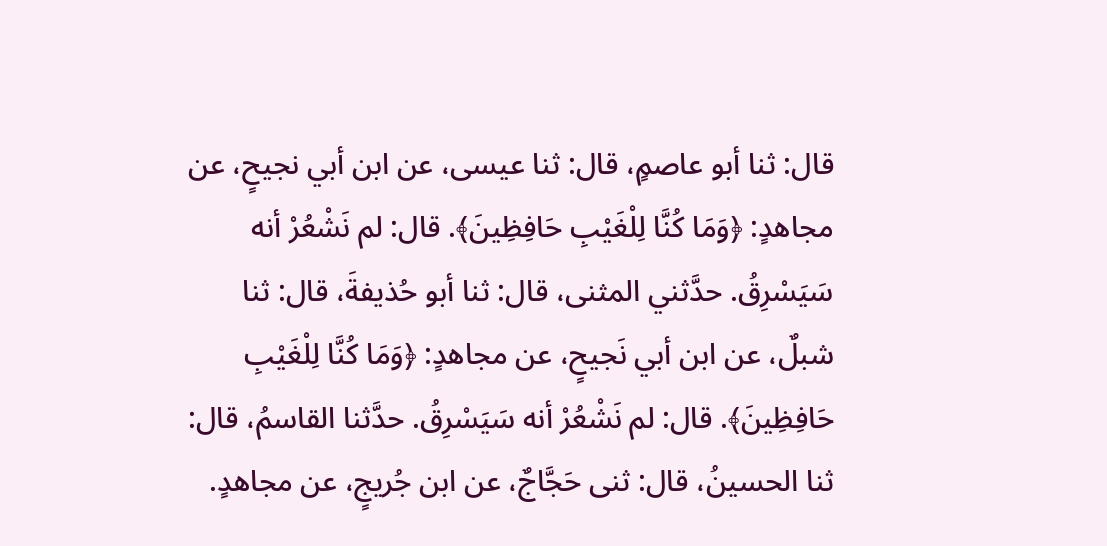قال: ثنا أبو عاصمٍ، قال: ثنا عيسى، عن ابن أبي نجيحٍ، عن مجاهدٍ: ﴿وَمَا كُنَّا لِلْغَيْبِ حَافِظِينَ﴾. قال: لم نَشْعُرْ أنه سَيَسْرِقُ. حدَّثني المثنى، قال: ثنا أبو حُذيفةَ، قال: ثنا شبلٌ، عن ابن أبي نَجيحٍ، عن مجاهدٍ: ﴿وَمَا كُنَّا لِلْغَيْبِ حَافِظِينَ﴾. قال: لم نَشْعُرْ أنه سَيَسْرِقُ. حدَّثنا القاسمُ، قال: ثنا الحسينُ، قال: ثنى حَجَّاجٌ، عن ابن جُريجٍ، عن مجاهدٍ.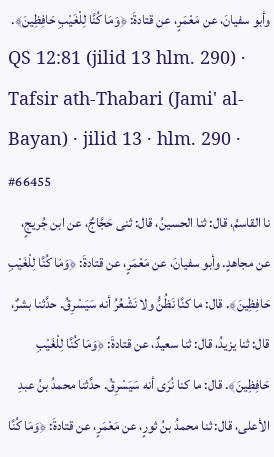وأبو سفيانَ، عن مَعْمَرٍ، عن قتادةَ: ﴿وَمَا كُنَّا لِلْغَيْبِ حَافِظِينَ﴾.
QS 12:81 (jilid 13 hlm. 290) · Tafsir ath-Thabari (Jami' al-Bayan) · jilid 13 · hlm. 290 · #66455
نا القاسمُ، قال: ثنا الحسينُ، قال: ثنى حَجَّاجٌ، عن ابن جُريجٍ، عن مجاهدٍ. وأبو سفيانَ، عن مَعْمَرٍ، عن قتادةَ: ﴿وَمَا كُنَّا لِلْغَيْبِ حَافِظِينَ﴾. قال: ما كنَّا نَظُنُّ ولا نَشْعُرُ أنه سَيَسْرِقُ. حدَّثنا بشرٌ، قال: ثنا يزيدُ، قال: ثنا سعيدٌ، عن قتادةَ: ﴿وَمَا كُنَّا لِلْغَيْبِ حَافِظِينَ﴾. قال: ما كنا نُرَى أنه سَيَسْرِقُ. حدَّثنا محمدُ بنُ عبدِ الأعلى، قال: ثنا محمدُ بنُ ثورٍ، عن مَعْمَرٍ، عن قتادةَ: ﴿وَمَا كُنَّا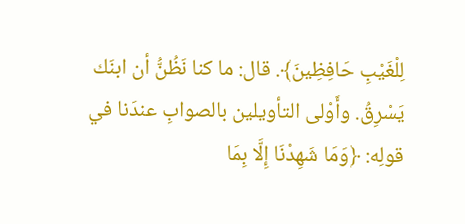لِلْغَيْبِ حَافِظِينَ﴾. قال: ما كنا نَظُنُّ أن ابنَك يَسْرِقُ. وأَوْلى التأويلين بالصوابِ عندَنا في قولِه: ﴿وَمَا شَهِدْنَا إِلَّا بِمَا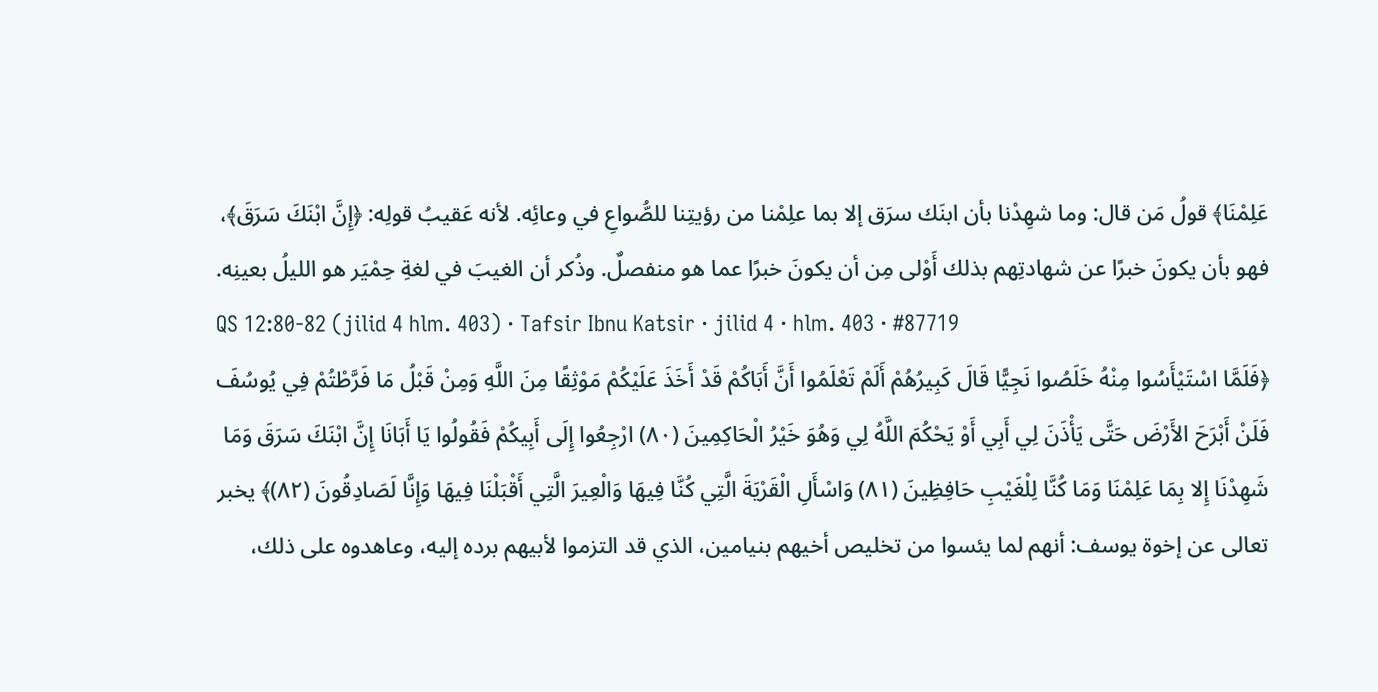عَلِمْنَا﴾ قولُ مَن قال: وما شهِدْنا بأن ابنَك سرَق إلا بما علِمْنا من رؤيتِنا للصُّواعِ في وعائِه. لأنه عَقيبُ قولِه: ﴿إِنَّ ابْنَكَ سَرَقَ﴾، فهو بأن يكونَ خبرًا عن شهادتِهم بذلك أَوْلى مِن أن يكونَ خبرًا عما هو منفصلٌ. وذُكر أن الغيبَ في لغةِ حِمْيَر هو الليلُ بعينِه.
QS 12:80-82 (jilid 4 hlm. 403) · Tafsir Ibnu Katsir · jilid 4 · hlm. 403 · #87719
﴿فَلَمَّا اسْتَيْأَسُوا مِنْهُ خَلَصُوا نَجِيًّا قَالَ كَبِيرُهُمْ أَلَمْ تَعْلَمُوا أَنَّ أَبَاكُمْ قَدْ أَخَذَ عَلَيْكُمْ مَوْثِقًا مِنَ اللَّهِ وَمِنْ قَبْلُ مَا فَرَّطْتُمْ فِي يُوسُفَ فَلَنْ أَبْرَحَ الأَرْضَ حَتَّى يَأْذَنَ لِي أَبِي أَوْ يَحْكُمَ اللَّهُ لِي وَهُوَ خَيْرُ الْحَاكِمِينَ (٨٠) ارْجِعُوا إِلَى أَبِيكُمْ فَقُولُوا يَا أَبَانَا إِنَّ ابْنَكَ سَرَقَ وَمَا شَهِدْنَا إِلا بِمَا عَلِمْنَا وَمَا كُنَّا لِلْغَيْبِ حَافِظِينَ (٨١) وَاسْأَلِ الْقَرْيَةَ الَّتِي كُنَّا فِيهَا وَالْعِيرَ الَّتِي أَقْبَلْنَا فِيهَا وَإِنَّا لَصَادِقُونَ (٨٢)﴾ يخبر تعالى عن إخوة يوسف: أنهم لما يئسوا من تخليص أخيهم بنيامين، الذي قد التزموا لأبيهم برده إليه، وعاهدوه على ذلك،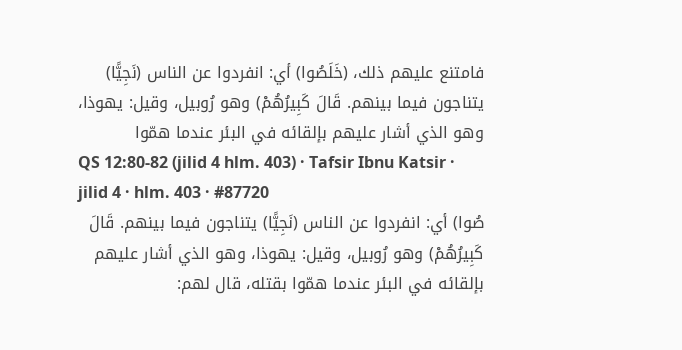فامتنع عليهم ذلك، (خَلَصُوا) أي: انفردوا عن الناس (نَجِيًّا) يتناجون فيما بينهم. قَالَ كَبِيرُهُمْ) وهو رُوبيل، وقيل: يهوذا، وهو الذي أشار عليهم بإلقائه في البئر عندما همّوا
QS 12:80-82 (jilid 4 hlm. 403) · Tafsir Ibnu Katsir · jilid 4 · hlm. 403 · #87720
صُوا) أي: انفردوا عن الناس (نَجِيًّا) يتناجون فيما بينهم. قَالَ كَبِيرُهُمْ) وهو رُوبيل، وقيل: يهوذا، وهو الذي أشار عليهم بإلقائه في البئر عندما همّوا بقتله، قال لهم: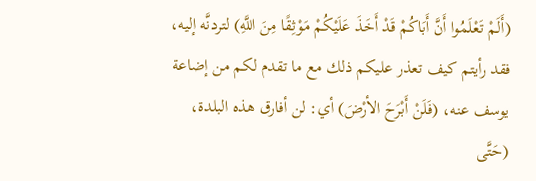(أَلَمْ تَعْلَمُوا أَنَّ أَبَاكُمْ قَدْ أَخَذَ عَلَيْكُمْ مَوْثِقًا مِنَ اللَّهِ) لتردنَّه إليه، فقد رأيتم كيف تعذر عليكم ذلك مع ما تقدم لكم من إضاعة يوسف عنه، (فَلَنْ أَبْرَحَ الأرْضَ) أي: لن أفارق هذه البلدة، (حَتَّى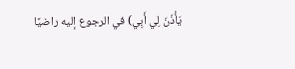يَأْذَنَ لِي أَبِي) في الرجوع إليه راضيًا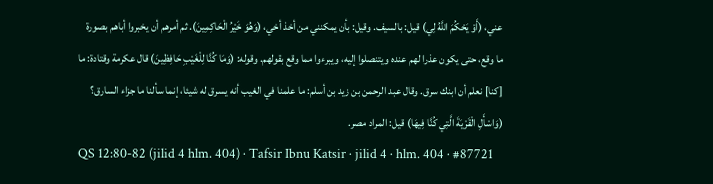عني، (أَوْ يَحْكُمَ اللَّهُ لِي) قيل: بالسيف. وقيل: بأن يمكنني من أخذ أخي، (وَهُوَ خَيْرُ الْحَاكِمِينَ). ثم أمرهم أن يخبروا أباهم بصورة ما وقع، حتى يكون عذرا لهم عنده ويتنصلوا إليه، ويبرءوا مما وقع بقولهم. وقوله: (وَمَا كُنَّا لِلْغَيْبِ حَافِظِينَ) قال عكرمة وقتادة: ما [كنا] نعلم أن ابنك سرق. وقال عبد الرحمن بن زيد بن أسلم: ما علمنا في الغيب أنه يسرق له شيئا، إنما سألنا ما جزاء السارق؟ (وَاسْأَلِ الْقَرْيَةَ الَّتِي كُنَّا فِيهَا) قيل: المراد مصر.
QS 12:80-82 (jilid 4 hlm. 404) · Tafsir Ibnu Katsir · jilid 4 · hlm. 404 · #87721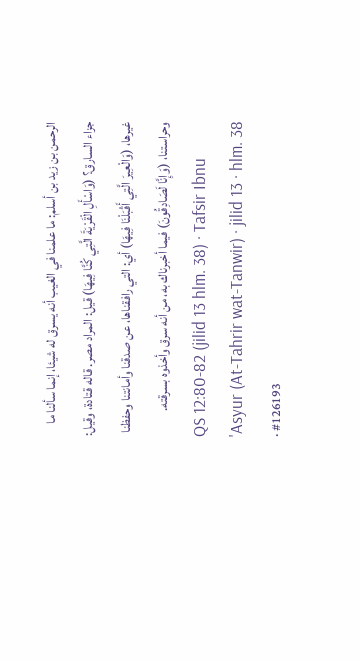الرحمن بن زيد بن أسلم: ما علمنا في الغيب أنه يسرق له شيئا، إنما سألنا ما جزاء السارق؟ (وَاسْأَلِ الْقَرْيَةَ الَّتِي كُنَّا فِيهَا) قيل: المراد مصر. قاله قتادة، وقيل: غيرها، (وَالْعِيرَ الَّتِي أَقْبَلْنَا فِيهَا) أي: التي رافقناها، عن صدقنا وأمانتنا وحفظنا وحراستنا، (وَإِنَّا لَصَادِقُونَ) فيما أخبرناك به، من أنه سرق وأخذوه بسرقته.
QS 12:80-82 (jilid 13 hlm. 38) · Tafsir Ibnu 'Asyur (At-Tahrir wat-Tanwir) · jilid 13 · hlm. 38 · #126193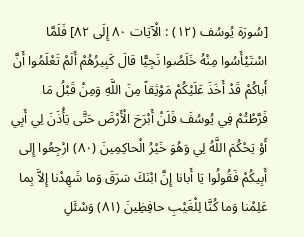[سُورَة يُوسُف (١٢) : الْآيَات ٨٠ إِلَى ٨٢] فَلَمَّا اسْتَيْأَسُوا مِنْهُ خَلَصُوا نَجِيًّا قالَ كَبِيرُهُمْ أَلَمْ تَعْلَمُوا أَنَّ أَباكُمْ قَدْ أَخَذَ عَلَيْكُمْ مَوْثِقاً مِنَ اللَّهِ وَمِنْ قَبْلُ مَا فَرَّطْتُمْ فِي يُوسُفَ فَلَنْ أَبْرَحَ الْأَرْضَ حَتَّى يَأْذَنَ لِي أَبِي أَوْ يَحْكُمَ اللَّهُ لِي وَهُوَ خَيْرُ الْحاكِمِينَ (٨٠) ارْجِعُوا إِلى أَبِيكُمْ فَقُولُوا يَا أَبانا إِنَّ ابْنَكَ سَرَقَ وَما شَهِدْنا إِلاَّ بِما عَلِمْنا وَما كُنَّا لِلْغَيْبِ حافِظِينَ (٨١) وَسْئَلِ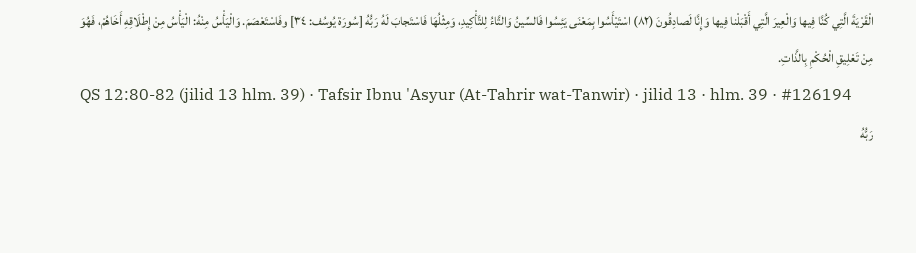الْقَرْيَةَ الَّتِي كُنَّا فِيها وَالْعِيرَ الَّتِي أَقْبَلْنا فِيها وَإِنَّا لَصادِقُونَ (٨٢) اسْتَيْأَسُوا بِمَعْنَى يَئِسُوا فَالسِّينُ وَالتَّاءُ لِلتَّأْكِيدِ، وَمِثْلُهَا فَاسْتَجابَ لَهُ رَبُّهُ [سُورَة يُوسُف: ٣٤] وفَاسْتَعْصَمَ. وَالْيَأْسُ مِنْهُ: الْيَأْسُ مِنْ إِطْلَاقِهِ أَخَاهُمْ، فَهُوَ مِنْ تَعْلِيقِ الْحُكْمِ بِالذَّاتِ.
QS 12:80-82 (jilid 13 hlm. 39) · Tafsir Ibnu 'Asyur (At-Tahrir wat-Tanwir) · jilid 13 · hlm. 39 · #126194
رَبُّهُ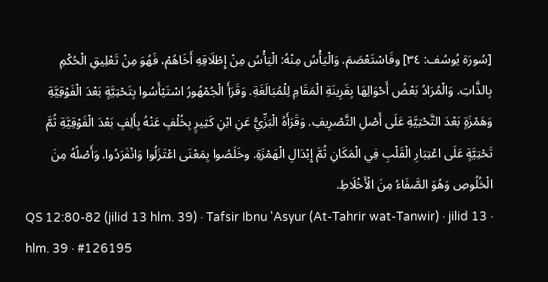[سُورَة يُوسُف: ٣٤] وفَاسْتَعْصَمَ. وَالْيَأْسُ مِنْهُ: الْيَأْسُ مِنْ إِطْلَاقِهِ أَخَاهُمْ، فَهُوَ مِنْ تَعْلِيقِ الْحُكْمِ بِالذَّاتِ. وَالْمُرَادُ بَعْضُ أَحْوَالِهَا بِقَرِينَةِ الْمَقَامِ لِلْمُبَالَغَةِ. وَقَرَأَ الْجُمْهُورُ اسْتَيْأَسُوا بِتَحْتِيَّةٍ بَعْدَ الْفَوْقِيَّةِ وَهَمْزَةٍ بَعْدَ التَّحْتِيَّةِ عَلَى أَصْلِ التَّصْرِيفِ. وَقَرَأَهُ الْبَزِّيُّ عَنِ ابْنِ كَثِيرٍ بِخُلْفٍ عَنْهُ بِأَلِفٍ بَعْدَ الْفَوْقِيَّةِ ثُمَّ تَحْتِيَّةٍ عَلَى اعْتِبَارِ الْقَلْبِ فِي الْمَكَانِ ثُمَّ إِبْدَالِ الْهَمْزَةِ. وخَلَصُوا بِمَعْنَى اعْتَزَلُوا وَانْفَرَدُوا. وَأَصْلُهُ مِنَ الْخُلُوصِ وَهُوَ الصَّفَاءُ مِنَ الْأَخْلَاطِ.
QS 12:80-82 (jilid 13 hlm. 39) · Tafsir Ibnu 'Asyur (At-Tahrir wat-Tanwir) · jilid 13 · hlm. 39 · #126195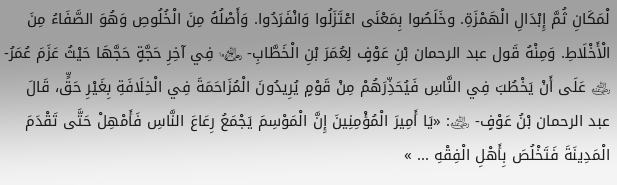لْمَكَانِ ثُمَّ إِبْدَالِ الْهَمْزَةِ. وخَلَصُوا بِمَعْنَى اعْتَزَلُوا وَانْفَرَدُوا. وَأَصْلُهُ مِنَ الْخُلُوصِ وَهُوَ الصَّفَاءُ مِنَ الْأَخْلَاطِ. وَمِنْهُ قَول عبد الرحمان بْنِ عَوْفٍ لِعُمَرَ بْنِ الْخَطَّابِ- ﵄ فِي آخِرِ حَجَّةٍ حَجَّهَا حَيْثُ عَزَمَ عُمَرُ- ﵁ عَلَى أَنْ يَخْطُبَ فِي النَّاسِ فَيُحَذِّرَهُمْ مِنْ قَوْمٍ يُرِيدُونَ الْمُزَاحَمَةَ فِي الْخِلَافَةِ بِغَيْرِ حَقٍّ، قَالَ عبد الرحمان بْنُ عَوْفٍ- ﵁: «يَا أَمِيرَ الْمُؤْمِنِينَ إِنَّ الْمَوْسِمَ يَجْمَعُ رِعَاعَ النَّاسِ فَأَمْهِلْ حَتَّى تَقْدَمَ الْمَدِينَةَ فَتَخْلُصَ بِأَهْلِ الْفِقْهِ ... »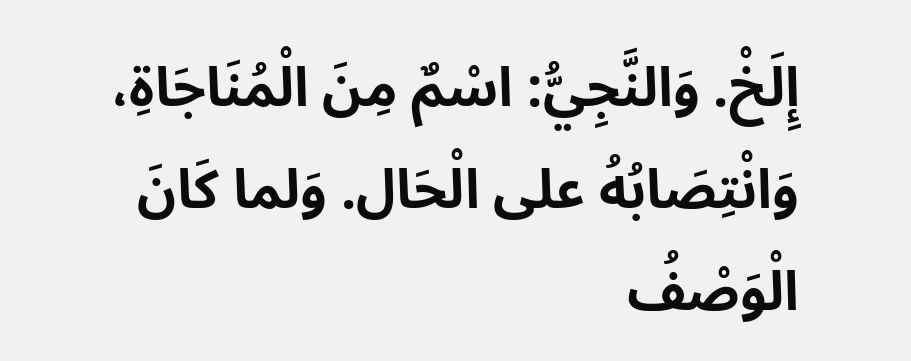إِلَخْ. وَالنَّجِيُّ: اسْمٌ مِنَ الْمُنَاجَاةِ، وَانْتِصَابُهُ على الْحَال. وَلما كَانَ الْوَصْفُ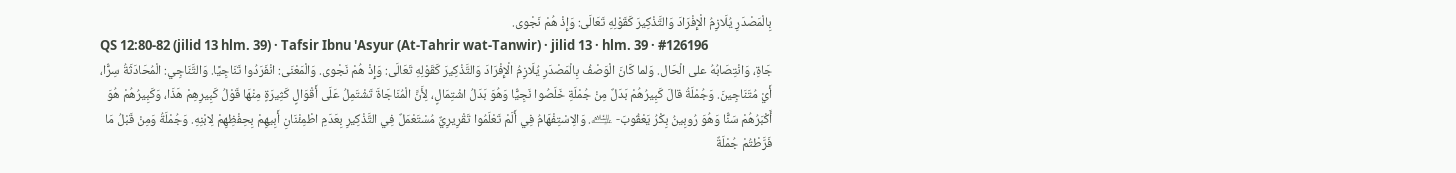بِالْمَصْدَرِ يُلَازِمُ الْإِفْرَادَ وَالتَّذْكِيرَ كَقَوْلِهِ تَعَالَى: وَإِذْ هُمْ نَجْوى.
QS 12:80-82 (jilid 13 hlm. 39) · Tafsir Ibnu 'Asyur (At-Tahrir wat-Tanwir) · jilid 13 · hlm. 39 · #126196
جَاةِ، وَانْتِصَابُهُ على الْحَال. وَلما كَانَ الْوَصْفُ بِالْمَصْدَرِ يُلَازِمُ الْإِفْرَادَ وَالتَّذْكِيرَ كَقَوْلِهِ تَعَالَى: وَإِذْ هُمْ نَجْوى. وَالْمَعْنَى: انْفَرَدُوا تَنَاجِيًا. وَالتَّنَاجِي: الْمُحَادَثَةُ سِرًّا، أَيْ مُتَنَاجِينَ. وَجُمْلَةُ قالَ كَبِيرُهُمْ بَدَلٌ مِنْ جُمْلَةِ خَلَصُوا نَجِيًّا وَهُوَ بَدَلُ اشْتِمَالٍ، لِأَنَّ الْمُنَاجَاةَ تَشْتَمِلُ عَلَى أَقْوَالٍ كَثِيرَةٍ مِنْهَا قَوْلُ كَبِيرِهِمْ هَذَا، وَكَبِيرُهُمْ هُوَ أَكْبَرُهُمْ سَنًّا وَهُوَ رُوبِينُ بِكْرُ يَعْقُوبَ- ﵇. وَالِاسْتِفْهَامُ فِي أَلَمْ تَعْلَمُوا تَقْرِيرِيٌّ مُسْتَعْمَلٌ فِي التَّذْكِيرِ بِعَدَمِ اطْمِئْنَانِ أَبِيهِمْ بِحِفْظِهِمْ لِابْنِهِ. وَجُمْلَةُ وَمِنْ قَبْلُ مَا فَرَّطْتُمْ جُمْلَةٌ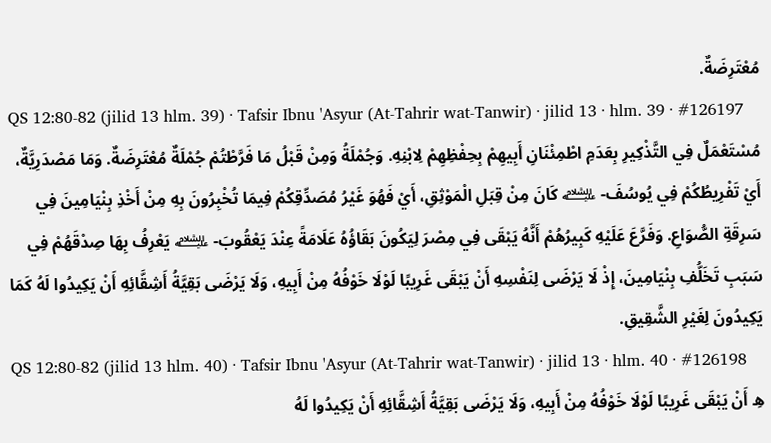مُعْتَرِضَةٌ.
QS 12:80-82 (jilid 13 hlm. 39) · Tafsir Ibnu 'Asyur (At-Tahrir wat-Tanwir) · jilid 13 · hlm. 39 · #126197
مُسْتَعْمَلٌ فِي التَّذْكِيرِ بِعَدَمِ اطْمِئْنَانِ أَبِيهِمْ بِحِفْظِهِمْ لِابْنِهِ. وَجُمْلَةُ وَمِنْ قَبْلُ مَا فَرَّطْتُمْ جُمْلَةٌ مُعْتَرِضَةٌ. وَمَا مَصْدَرِيَّةٌ، أَيْ تَفْرِيطُكُمْ فِي يُوسُفَ- ﵇ كَانَ مِنْ قِبَلِ الْمَوْثِقِ، أَيْ فَهُوَ غَيْرُ مُصَدِّقِكُمْ فِيمَا تُخْبِرُونَ بِهِ مِنْ أَخْذِ بِنْيَامِينَ فِي سَرِقَةِ الصُّوَاعِ. وَفَرَّعَ عَلَيْهِ كَبِيرُهُمْ أَنَّهُ يَبْقَى فِي مِصْرَ لِيَكُونَ بَقَاؤُهُ عَلَامَةً عِنْدَ يَعْقُوبَ- ﵇ يَعْرِفُ بِهَا صِدْقَهُمْ فِي سَبَبِ تَخَلُّفِ بِنْيَامِينَ، إِذْ لَا يَرْضَى لِنَفْسِهِ أَنْ يَبْقَى غَرِيبًا لَوْلَا خَوْفُهُ مِنْ أَبِيهِ، وَلَا يَرْضَى بَقِيَّةُ أَشِقَّائِهِ أَنْ يَكِيدُوا لَهُ كَمَا يَكِيدُونَ لِغَيْرِ الشَّقِيقِ.
QS 12:80-82 (jilid 13 hlm. 40) · Tafsir Ibnu 'Asyur (At-Tahrir wat-Tanwir) · jilid 13 · hlm. 40 · #126198
هِ أَنْ يَبْقَى غَرِيبًا لَوْلَا خَوْفُهُ مِنْ أَبِيهِ، وَلَا يَرْضَى بَقِيَّةُ أَشِقَّائِهِ أَنْ يَكِيدُوا لَهُ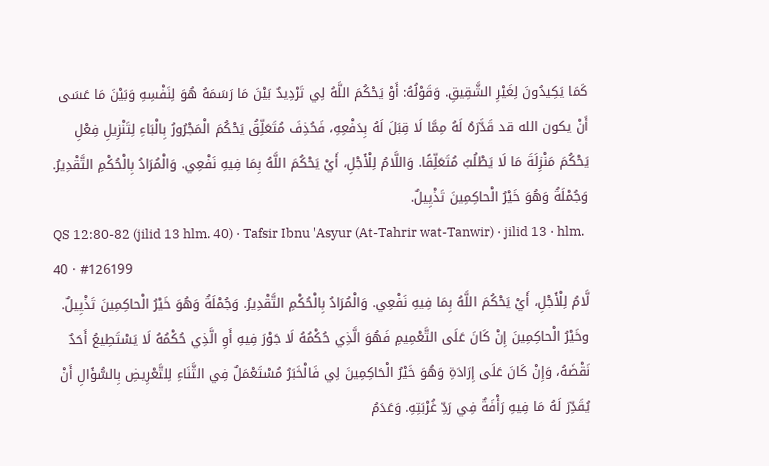كَمَا يَكِيدُونَ لِغَيْرِ الشَّقِيقِ. وَقَوْلُهُ: أَوْ يَحْكُمَ اللَّهُ لِي تَرْدِيدٌ بَيْنَ مَا رَسَمَهُ هُوَ لِنَفْسِهِ وَبَيْنَ مَا عَسَى أَنْ يكون الله قد قَدَّرَهُ لَهُ مِمَّا لَا قِبَلَ لَهُ بِدَفْعِهِ، فَحُذِفَ مُتَعَلِّقُ يَحْكُمَ الْمَجْرُورُ بِالْبَاءِ لِتَنْزِيلِ فِعْلِ يَحْكُمَ مَنْزِلَةَ مَا لَا يَطْلُبُ مُتَعَلِّقًا. وَاللَّامُ لِلْأَجْلِ، أَيْ يَحْكُمَ اللَّهُ بِمَا فِيهِ نَفْعِي. وَالْمُرَادُ بِالْحُكْمِ التَّقْدِيرُ. وَجُمْلَةُ وَهُوَ خَيْرُ الْحاكِمِينَ تَذْيِيلٌ.
QS 12:80-82 (jilid 13 hlm. 40) · Tafsir Ibnu 'Asyur (At-Tahrir wat-Tanwir) · jilid 13 · hlm. 40 · #126199
لَّامُ لِلْأَجْلِ، أَيْ يَحْكُمَ اللَّهُ بِمَا فِيهِ نَفْعِي. وَالْمُرَادُ بِالْحُكْمِ التَّقْدِيرُ. وَجُمْلَةُ وَهُوَ خَيْرُ الْحاكِمِينَ تَذْيِيلٌ. وخَيْرُ الْحاكِمِينَ إِنْ كَانَ عَلَى التَّعْمِيمِ فَهُوَ الَّذِي حُكْمُهُ لَا جَوْرَ فِيهِ أَوِ الَّذِي حُكْمُهُ لَا يَسْتَطِيعُ أَحَدٌ نَقْضَهُ، وَإِنْ كَانَ عَلَى إِرَادَةِ وَهُوَ خَيْرُ الْحَاكِمِينَ لِي فَالْخَبَرُ مُسْتَعْمَلٌ فِي الثَّنَاءِ لِلتَّعْرِيضِ بِالسُّؤَالِ أَنْ يُقَدِّرَ لَهُ مَا فِيهِ رَأْفَةٌ فِي رَدِّ غُرْبَتِهِ. وَعَدَمُ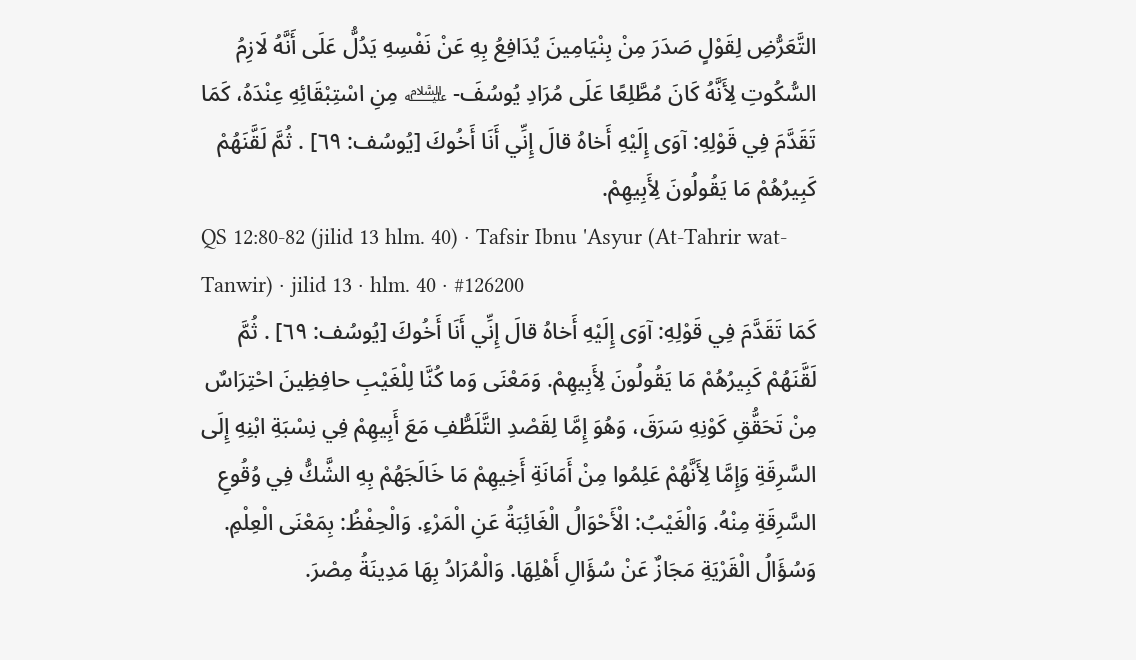التَّعَرُّضِ لِقَوْلٍ صَدَرَ مِنْ بِنْيَامِينَ يُدَافِعُ بِهِ عَنْ نَفْسِهِ يَدُلُّ عَلَى أَنَّهُ لَازِمُ السُّكُوتِ لِأَنَّهُ كَانَ مُطَّلِعًا عَلَى مُرَادِ يُوسُفَ- ﵇ مِنِ اسْتِبْقَائِهِ عِنْدَهُ، كَمَا تَقَدَّمَ فِي قَوْلِهِ: آوَى إِلَيْهِ أَخاهُ قالَ إِنِّي أَنَا أَخُوكَ [يُوسُف: ٦٩] . ثُمَّ لَقَّنَهُمْ كَبِيرُهُمْ مَا يَقُولُونَ لِأَبِيهِمْ.
QS 12:80-82 (jilid 13 hlm. 40) · Tafsir Ibnu 'Asyur (At-Tahrir wat-Tanwir) · jilid 13 · hlm. 40 · #126200
كَمَا تَقَدَّمَ فِي قَوْلِهِ: آوَى إِلَيْهِ أَخاهُ قالَ إِنِّي أَنَا أَخُوكَ [يُوسُف: ٦٩] . ثُمَّ لَقَّنَهُمْ كَبِيرُهُمْ مَا يَقُولُونَ لِأَبِيهِمْ. وَمَعْنَى وَما كُنَّا لِلْغَيْبِ حافِظِينَ احْتِرَاسٌ مِنْ تَحَقُّقِ كَوْنِهِ سَرَقَ، وَهُوَ إِمَّا لِقَصْدِ التَّلَطُّفِ مَعَ أَبِيهِمْ فِي نِسْبَةِ ابْنِهِ إِلَى السَّرِقَةِ وَإِمَّا لِأَنَّهُمْ عَلِمُوا مِنْ أَمَانَةِ أَخِيهِمْ مَا خَالَجَهُمْ بِهِ الشَّكُّ فِي وُقُوعِ السَّرِقَةِ مِنْهُ. وَالْغَيْبُ: الْأَحْوَالُ الْغَائِبَةُ عَنِ الْمَرْءِ. وَالْحِفْظُ: بِمَعْنَى الْعِلْمِ. وَسُؤَالُ الْقَرْيَةِ مَجَازٌ عَنْ سُؤَالِ أَهْلِهَا. وَالْمُرَادُ بِهَا مَدِينَةُ مِصْرَ.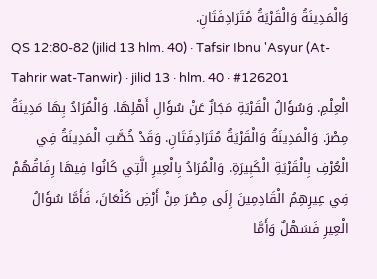وَالْمَدِينَةُ وَالْقَرْيَةُ مُتَرَادِفَتَانِ.
QS 12:80-82 (jilid 13 hlm. 40) · Tafsir Ibnu 'Asyur (At-Tahrir wat-Tanwir) · jilid 13 · hlm. 40 · #126201
الْعِلْمِ. وَسُؤَالُ الْقَرْيَةِ مَجَازٌ عَنْ سُؤَالِ أَهْلِهَا. وَالْمُرَادُ بِهَا مَدِينَةُ مِصْرَ. وَالْمَدِينَةُ وَالْقَرْيَةُ مُتَرَادِفَتَانِ. وَقَدْ خُصَّتِ الْمَدِينَةُ فِي الْعُرْفِ بِالْقَرْيَةِ الْكَبِيرَةِ. وَالْمُرَادُ بِالْعِيرِ الَّتِي كَانُوا فِيهَا رِفَاقُهُمْ فِي عِيرِهِمُ الْقَادِمِينَ إِلَى مِصْرَ مِنْ أَرْضِ كَنْعَانَ، فَأَمَّا سُؤَالُ الْعِيرِ فَسَهْلٌ وَأَمَّا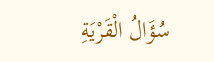سُؤَالُ الْقَرْيَةِ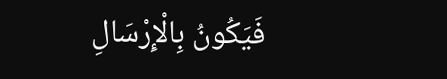فَيَكُونُ بِالْإِرْسَالِ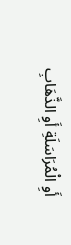أَوِ الْمُرَاسَلَةِ أَوِ الذَّهَابِ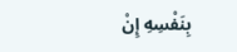بِنَفْسِهِ إِنْ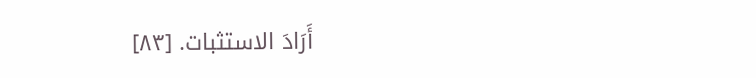أَرَادَ الاستثبات. [٨٣]